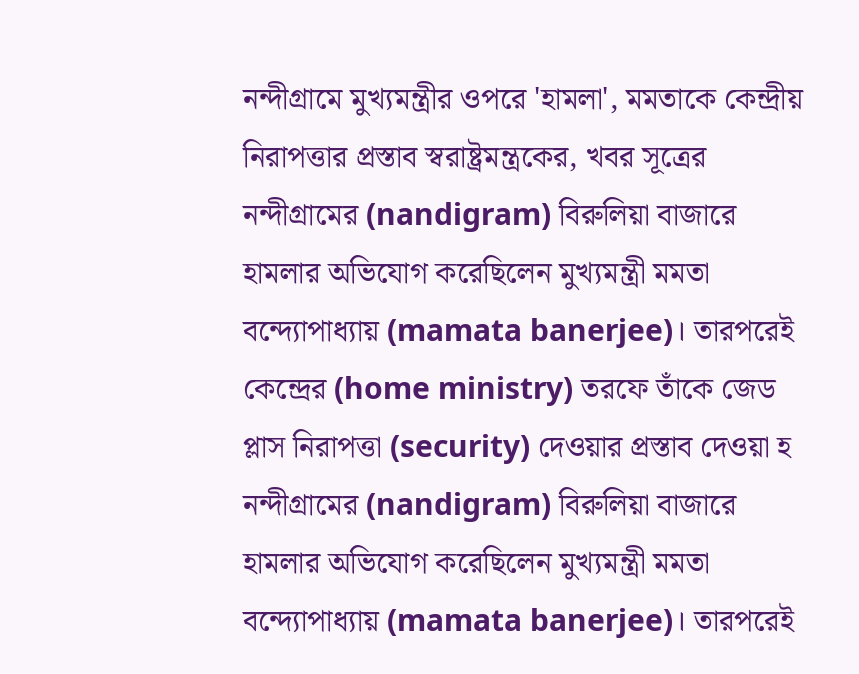নন্দীগ্রামে মুখ্যমন্ত্রীর ওপরে 'হামলা', মমতাকে কেন্দ্রীয় নিরাপত্তার প্রস্তাব স্বরাষ্ট্রমন্ত্রকের, খবর সূত্রের
নন্দীগ্রামের (nandigram) বিরুলিয়া বাজারে হামলার অভিযোগ করেছিলেন মুখ্যমন্ত্রী মমতা বন্দ্যোপাধ্যায় (mamata banerjee)। তারপরেই কেন্দ্রের (home ministry) তরফে তাঁকে জেড প্লাস নিরাপত্তা (security) দেওয়ার প্রস্তাব দেওয়া হ
নন্দীগ্রামের (nandigram) বিরুলিয়া বাজারে হামলার অভিযোগ করেছিলেন মুখ্যমন্ত্রী মমতা বন্দ্যোপাধ্যায় (mamata banerjee)। তারপরেই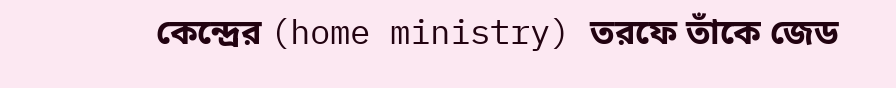কেন্দ্রের (home ministry) তরফে তাঁকে জেড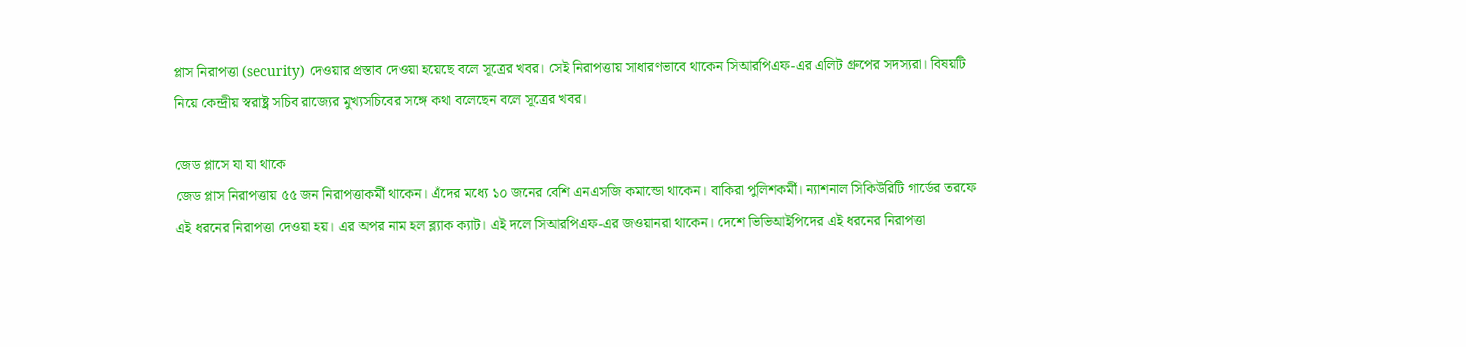প্লাস নিরাপত্তা (security) দেওয়ার প্রস্তাব দেওয়া হয়েছে বলে সূত্রের খবর। সেই নিরাপত্তায় সাধারণভাবে থাকেন সিআরপিএফ-এর এলিট গ্রুপের সদস্যরা। বিষয়টি নিয়ে কেন্দ্রীয় স্বরাষ্ট্র সচিব রাজ্যের মুখ্যসচিবের সঙ্গে কথা বলেছেন বলে সূত্রের খবর।

জেড প্লাসে যা যা থাকে
জেড প্লাস নিরাপত্তায় ৫৫ জন নিরাপত্তাকর্মী থাকেন। এঁদের মধ্যে ১০ জনের বেশি এনএসজি কমান্ডো থাকেন। বাকিরা পুলিশকর্মী। ন্যাশনাল সিকিউরিটি গার্ডের তরফে এই ধরনের নিরাপত্তা দেওয়া হয়। এর অপর নাম হল ব্ল্যাক ক্যাট। এই দলে সিআরপিএফ-এর জওয়ানরা থাকেন। দেশে ভিভিআইপিদের এই ধরনের নিরাপত্তা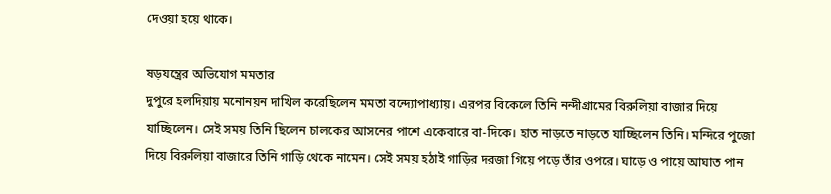দেওয়া হয়ে থাকে।

ষড়যন্ত্রের অভিযোগ মমতার
দুপুরে হলদিয়ায় মনোনয়ন দাখিল করেছিলেন মমতা বন্দ্যোপাধ্যায়। এরপর বিকেলে তিনি নন্দীগ্রামের বিরুলিয়া বাজার দিয়ে যাচ্ছিলেন। সেই সময় তিনি ছিলেন চালকের আসনের পাশে একেবারে বা-দিকে। হাত নাড়তে নাড়তে যাচ্ছিলেন তিনি। মন্দিরে পুজো দিয়ে বিরুলিয়া বাজারে তিনি গাড়ি থেকে নামেন। সেই সময় হঠাই গাড়ির দরজা গিয়ে পড়ে তাঁর ওপরে। ঘাড়ে ও পায়ে আঘাত পান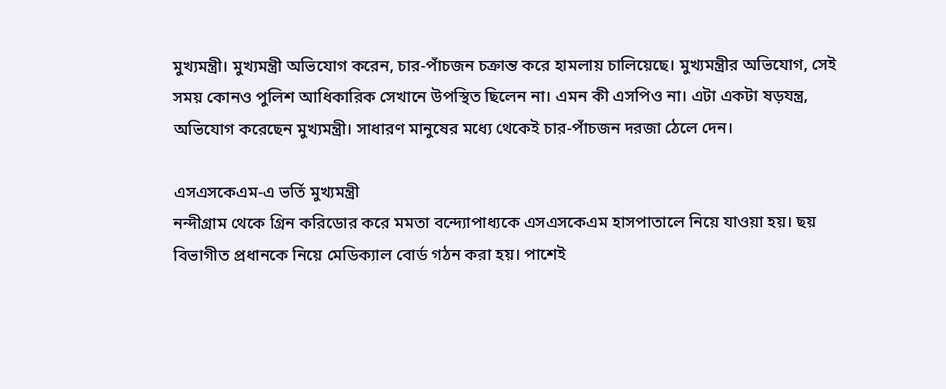মুখ্যমন্ত্রী। মুখ্যমন্ত্রী অভিযোগ করেন, চার-পাঁচজন চক্রান্ত করে হামলায় চালিয়েছে। মুখ্যমন্ত্রীর অভিযোগ, সেই সময় কোনও পুলিশ আধিকারিক সেখানে উপস্থিত ছিলেন না। এমন কী এসপিও না। এটা একটা ষড়যন্ত্র, অভিযোগ করেছেন মুখ্যমন্ত্রী। সাধারণ মানুষের মধ্যে থেকেই চার-পাঁচজন দরজা ঠেলে দেন।

এসএসকেএম-এ ভর্তি মুখ্যমন্ত্রী
নন্দীগ্রাম থেকে গ্রিন করিডোর করে মমতা বন্দ্যোপাধ্যকে এসএসকেএম হাসপাতালে নিয়ে যাওয়া হয়। ছয় বিভাগীত প্রধানকে নিয়ে মেডিক্যাল বোর্ড গঠন করা হয়। পাশেই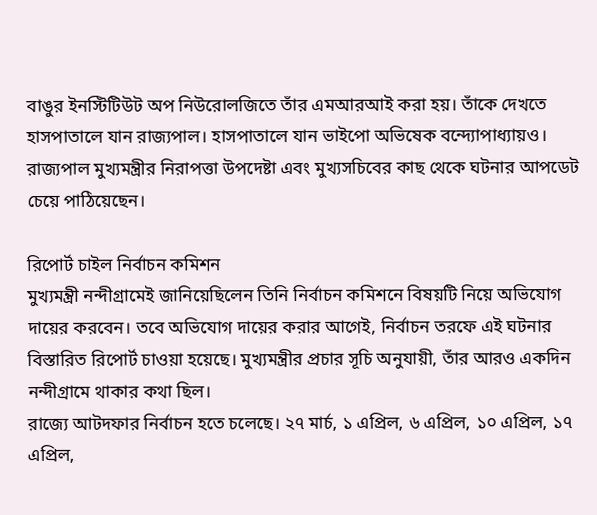বাঙুর ইনস্টিটিউট অপ নিউরোলজিতে তাঁর এমআরআই করা হয়। তাঁকে দেখতে হাসপাতালে যান রাজ্যপাল। হাসপাতালে যান ভাইপো অভিষেক বন্দ্যোপাধ্যায়ও। রাজ্যপাল মুখ্যমন্ত্রীর নিরাপত্তা উপদেষ্টা এবং মুখ্যসচিবের কাছ থেকে ঘটনার আপডেট চেয়ে পাঠিয়েছেন।

রিপোর্ট চাইল নির্বাচন কমিশন
মুখ্যমন্ত্রী নন্দীগ্রামেই জানিয়েছিলেন তিনি নির্বাচন কমিশনে বিষয়টি নিয়ে অভিযোগ দায়ের করবেন। তবে অভিযোগ দায়ের করার আগেই, নির্বাচন তরফে এই ঘটনার বিস্তারিত রিপোর্ট চাওয়া হয়েছে। মুখ্যমন্ত্রীর প্রচার সূচি অনুযায়ী, তাঁর আরও একদিন নন্দীগ্রামে থাকার কথা ছিল।
রাজ্যে আটদফার নির্বাচন হতে চলেছে। ২৭ মার্চ, ১ এপ্রিল, ৬ এপ্রিল, ১০ এপ্রিল, ১৭ এপ্রিল,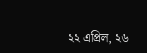২২ এপ্রিল, ২৬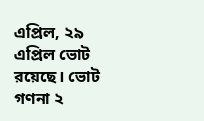এপ্রিল, ২৯ এপ্রিল ভোট রয়েছে। ভোট গণনা ২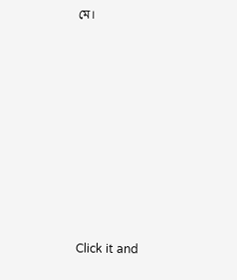মে।












Click it and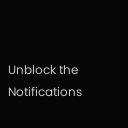Unblock the Notifications